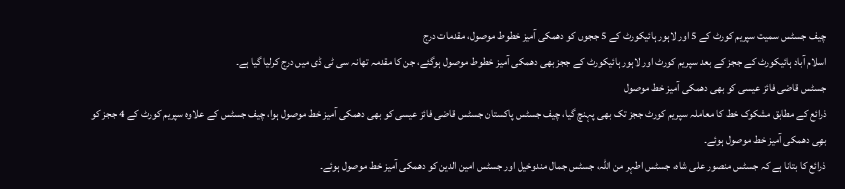چیف جسٹس سمیت سپریم کورٹ کے 5 اور لاہور ہائیکورٹ کے 5 ججوں کو دھمکی آمیز خطوط موصول، مقدمات درج
اسلام آباد ہائیکورٹ کے ججز کے بعد سپریم کورٹ اور لاہور ہائیکورٹ کے ججز بھی دھمکی آمیز خطوط موصول ہوگئے، جن کا مقدمہ تھانہ سی ٹی ڈی میں درج کرلیا گیا ہے۔
جسٹس قاضی فائز عیسی کو بھی دھمکی آمیز خط موصول
ذرائع کے مطابق مشکوک خط کا معاملہ سپریم کورٹ ججز تک بھی پہنچ گیا، چیف جسٹس پاکستان جسٹس قاضی فائز عیسی کو بھی دھمکی آمیز خط موصول ہوا، چیف جسٹس کے علاوہ سپریم کورٹ کے 4 ججز کو بھِی دھمکی آمیز خط موصول ہوئے۔
ذرائع کا بتانا ہے کہ جسٹس منصور علی شاہ، جسٹس اطہر من اللہ، جسٹس جمال مندوخیل اور جسٹس امین الدین کو دھمکی آمیز خط موصول ہوئے۔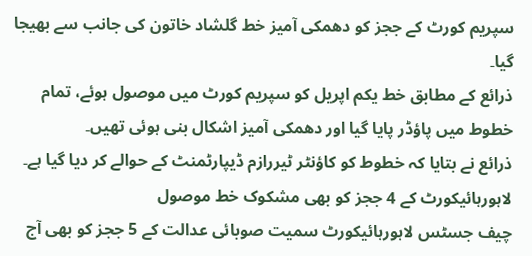سپریم کورٹ کے ججز کو دھمکی آمیز خط گلشاد خاتون کی جانب سے بھیجا گیا۔
ذرائع کے مطابق خط یکم اپریل کو سپریم کورٹ میں موصول ہوئے، تمام خطوط میں پاؤڈر پایا گیا اور دھمکی آمیز اشکال بنی ہوئی تھیں۔
ذرائع نے بتایا کہ خطوط کو کاؤنٹر ٹیررازم ڈیپارٹمنٹ کے حوالے کر دیا گیا ہے۔
لاہورہائیکورٹ کے 4 ججز کو بھی مشکوک خط موصول
چیف جسٹس لاہورہائیکورٹ سمیت صوبائی عدالت کے 5 ججز کو بھی آج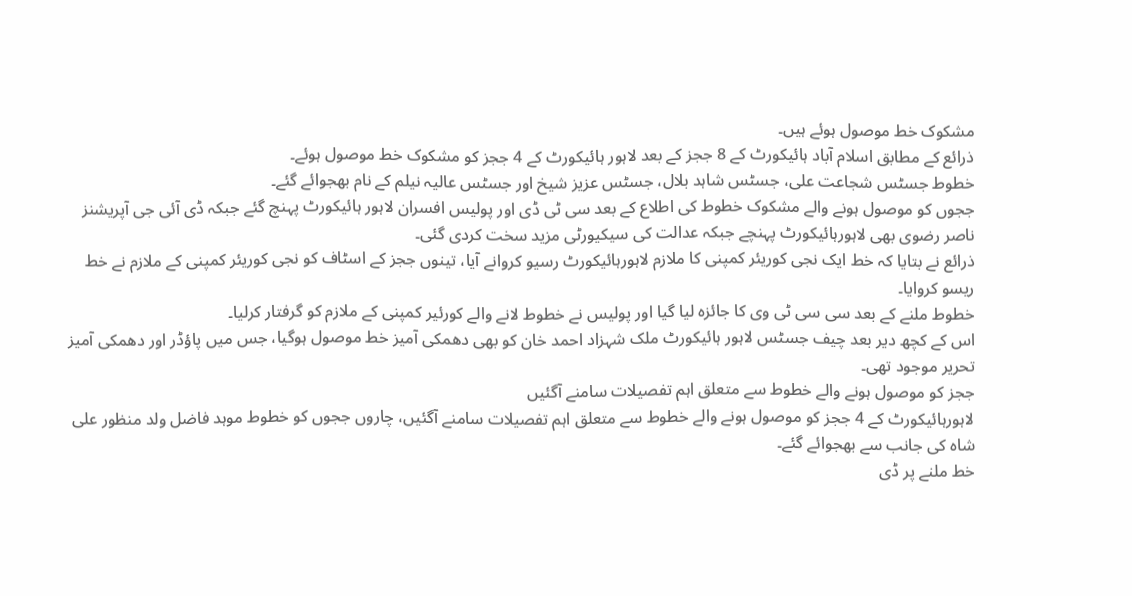مشکوک خط موصول ہوئے ہیں۔
ذرائع کے مطابق اسلام آباد ہائیکورٹ کے 8 ججز کے بعد لاہور ہائیکورٹ کے 4 ججز کو مشکوک خط موصول ہوئے۔
خطوط جسٹس شجاعت علی، جسٹس شاہد بلال، جسٹس عزیز شیخ اور جسٹس عالیہ نیلم کے نام بھجوائے گئے۔
ججوں کو موصول ہونے والے مشکوک خطوط کی اطلاع کے بعد سی ٹی ڈی اور پولیس افسران لاہور ہائیکورٹ پہنچ گئے جبکہ ڈی آئی جی آپریشنز ناصر رضوی بھی لاہورہائیکورٹ پہنچے جبکہ عدالت کی سیکیورٹی مزید سخت کردی گئی۔
ذرائع نے بتایا کہ خط ایک نجی کوریئر کمپنی کا ملازم لاہورہائیکورٹ رسیو کروانے آیا، تینوں ججز کے اسٹاف کو نجی کوریئر کمپنی کے ملازم نے خط ریسو کروایا۔
خطوط ملنے کے بعد سی سی ٹی وی کا جائزہ لیا گیا اور پولیس نے خطوط لانے والے کورئیر کمپنی کے ملازم کو گرفتار کرلیا۔
اس کے کچھ دیر بعد چیف جسٹس لاہور ہائیکورٹ ملک شہزاد احمد خان کو بھی دھمکی آمیز خط موصول ہوگیا، جس میں پاؤڈر اور دھمکی آمیز تحریر موجود تھی۔
ججز کو موصول ہونے والے خطوط سے متعلق اہم تفصیلات سامنے آگئیں
لاہورہائیکورٹ کے 4 ججز کو موصول ہونے والے خطوط سے متعلق اہم تفصیلات سامنے آگئیں، چاروں ججوں کو خطوط موہد فاضل ولد منظور علی شاہ کی جانب سے بھجوائے گئے۔
خط ملنے پر ڈی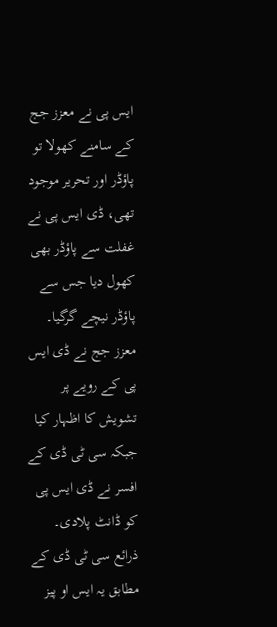ایس پی نے معزز جج کے سامنے کھولا تو پاؤڈر اور تحریر موجود تھی، ڈی ایس پی نے غفلت سے پاؤڈر بھی کھول دیا جس سے پاؤڈر نیچے گرگیا۔
معزز جج نے ڈی ایس پی کے رویے پر تشویش کا اظہار کیا جبکہ سی ٹی ڈی کے افسر نے ڈی ایس پی کو ڈانٹ پلادی۔
ذرائع سی ٹی ڈی کے مطابق یہ ایس او پیز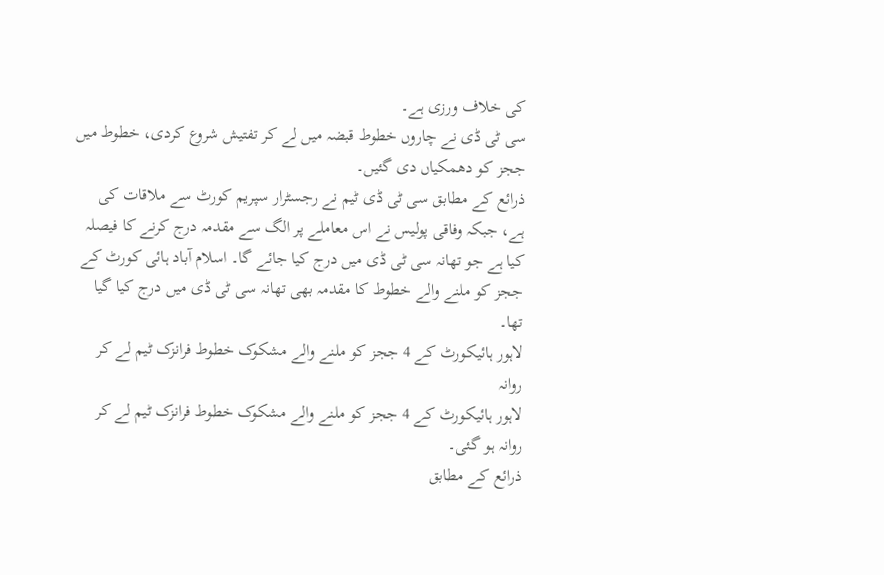کی خلاف ورزی ہے۔
سی ٹی ڈی نے چاروں خطوط قبضہ میں لے کر تفتیش شروع کردی، خطوط میں ججز کو دھمکیاں دی گئیں۔
ذرائع کے مطابق سی ٹی ڈی ٹیم نے رجسٹرار سپریم کورٹ سے ملاقات کی ہے، جبکہ وفاقی پولیس نے اس معاملے پر الگ سے مقدمہ درج کرنے کا فیصلہ کیا ہے جو تھانہ سی ٹی ڈی میں درج کیا جائے گا۔ اسلام آباد ہائی کورٹ کے ججز کو ملنے والے خطوط کا مقدمہ بھی تھانہ سی ٹی ڈی میں درج کیا گیا تھا۔
لاہور ہائیکورٹ کے 4 ججز کو ملنے والے مشکوک خطوط فرانزک ٹیم لے کر روانہ
لاہور ہائیکورٹ کے 4 ججز کو ملنے والے مشکوک خطوط فرانزک ٹیم لے کر روانہ ہو گئی۔
ذرائع کے مطابق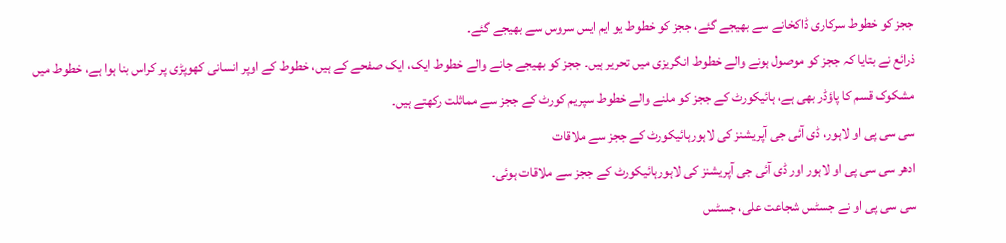ججز کو خطوط سرکاری ڈاکخانے سے بھیجے گئے، ججز کو خطوط یو ایم ایس سروس سے بھیجے گئے۔
ذرائع نے بتایا کہ ججز کو موصول ہونے والے خطوط انگریزی میں تحریر ہیں۔ ججز کو بھیجے جانے والے خطوط ایک، ایک صفحے کے ہیں، خطوط کے اوپر انسانی کھوپڑی پر کراس بنا ہوا ہے، خطوط میں مشکوک قسم کا پاؤڈر بھی ہے، ہائیکورٹ کے ججز کو ملنے والے خطوط سپریم کورٹ کے ججز سے مماثلت رکھتے ہیں۔
سی سی پی او لاہور، ڈی آئی جی آپریشنز کی لاہورہائیکورٹ کے ججز سے ملاقات
ادھر سی سی پی او لاہور اور ڈی آئی جی آپریشنز کی لاہورہائیکورٹ کے ججز سے ملاقات ہوئی۔
سی سی پی او نے جسٹس شجاعت علی، جسٹس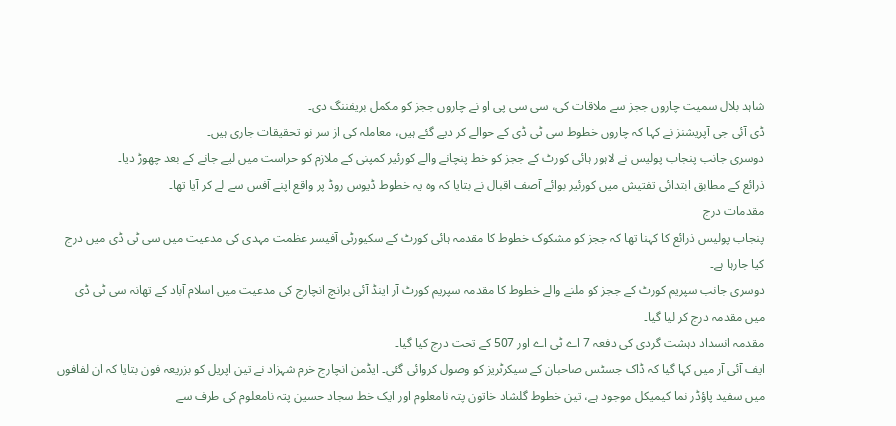شاہد بلال سمیت چاروں ججز سے ملاقات کی، سی سی پی او نے چاروں ججز کو مکمل بریفننگ دی۔
ڈی آئی جی آپریشنز نے کہا کہ چاروں خطوط سی ٹی ڈی کے حوالے کر دیے گئے ہیں، معاملہ کی از سر نو تحقیقات جاری ہیں۔
دوسری جانب پنجاب پولیس نے لاہور ہائی کورٹ کے ججز کو خط پنچانے والے کورئیر کمپنی کے ملازم کو حراست میں لیے جانے کے بعد چھوڑ دیا۔
ذرائع کے مطابق ابتدائی تفتیش میں کورئیر بوائے آصف اقبال نے بتایا کہ وہ یہ خطوط ڈیوس روڈ پر واقع اپنے آفس سے لے کر آیا تھا۔
مقدمات درج
پنجاب پولیس ذرائع کا کہنا تھا کہ ججز کو مشکوک خطوط کا مقدمہ ہائی کورٹ کے سکیورٹی آفیسر عظمت مہدی کی مدعیت میں سی ٹی ڈی میں درج کیا جارہا ہے۔
دوسری جانب سپریم کورٹ کے ججز کو ملنے والے خطوط کا مقدمہ سپریم کورٹ آر اینڈ آئی برانچ انچارج کی مدعیت میں اسلام آباد کے تھانہ سی ٹی ڈی میں مقدمہ درج کر لیا گیا۔
مقدمہ انسداد دہشت گردی کی دفعہ 7 اے ٹی اے اور 507 کے تحت درج کیا گیا۔
ایف آئی آر میں کہا گیا کہ ڈاک جسٹس صاحبان کے سیکرٹریز کو وصول کروائی گئی۔ ایڈمن انچارج خرم شہزاد نے تین اپریل کو بزریعہ فون بتایا کہ ان لفافوں میں سفید پاؤڈر نما کیمیکل موجود ہے، تین خطوط گلشاد خاتون پتہ نامعلوم اور ایک خط سجاد حسین پتہ نامعلوم کی طرف سے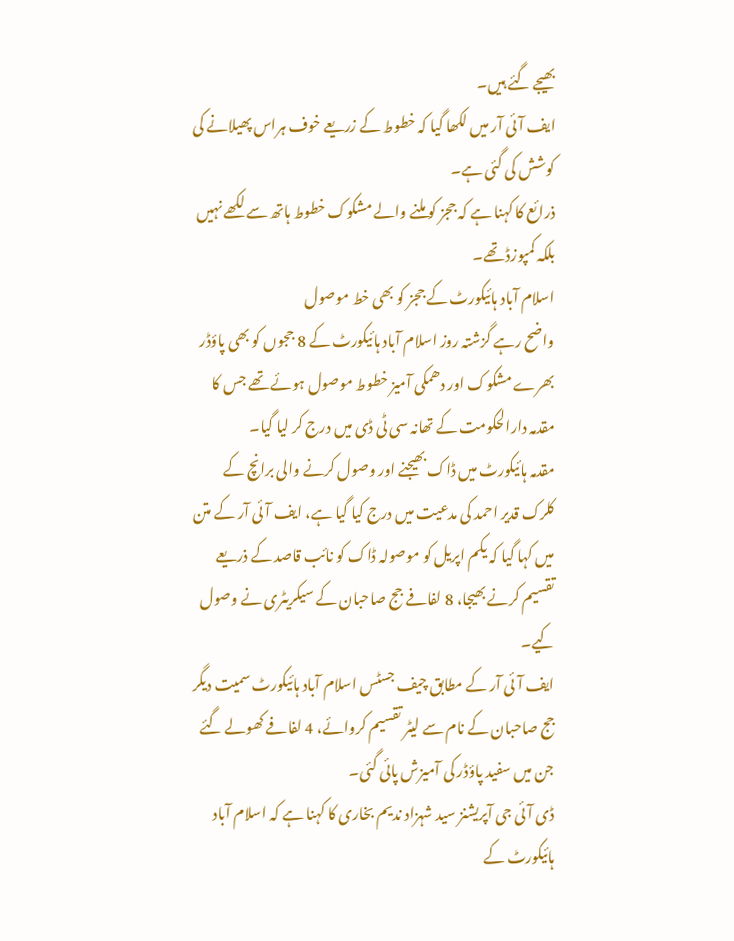بھیجے گئے ہیں۔
ایف آئی آر میں لکھا گیا کہ خطوط کے زریعے خوف ہراس پھیلانے کی کوشش کی گئی ہے۔
ذرائع کا کہنا ہے کہ ججز کو ملنے والے مشکوک خطوط ہاتھ سے لکھے نہیں بلکہ کمپوزڈ تھے۔
اسلام آباد ہائیکورٹ کے ججز کو بھی خط موصول
واضح رہے گزشتہ روز اسلام آباد ہائیکورٹ کے 8 ججوں کو بھی پاؤڈر بھرے مشکوک اور دھمکی آمیز خطوط موصول ہوئے تھے جس کا مقدمہ دارالحکومت کے تھانہ سی ٹی ڈی میں درج کر لیا گیا۔
مقدمہ ہائیکورٹ میں ڈاک بھیجنے اور وصول کرنے والی برانچ کے کلرک قدیر احمد کی مدعیت میں درج کیا گیا ہے، ایف آئی آر کے متن میں کہا گیا کہ یکم اپریل کو موصولہ ڈاک کو نائب قاصد کے ذریعے تقسیم کرنے بھیجا، 8 لفافے جج صاحبان کے سیکریٹری نے وصول کیے۔
ایف آئی آر کے مطابق چیف جسٹس اسلام آباد ہائیکورٹ سمیت دیگر جج صاحبان کے نام سے لیٹر تقسیم کروائے، 4 لفافے کھولے گئے جن میں سفید پاؤڈر کی آمیزش پائی گئی۔
ڈی آئی جی آپریشنز سید شہزاد ندیم بخاری کا کہنا ہے کہ اسلام آباد ہائیکورٹ کے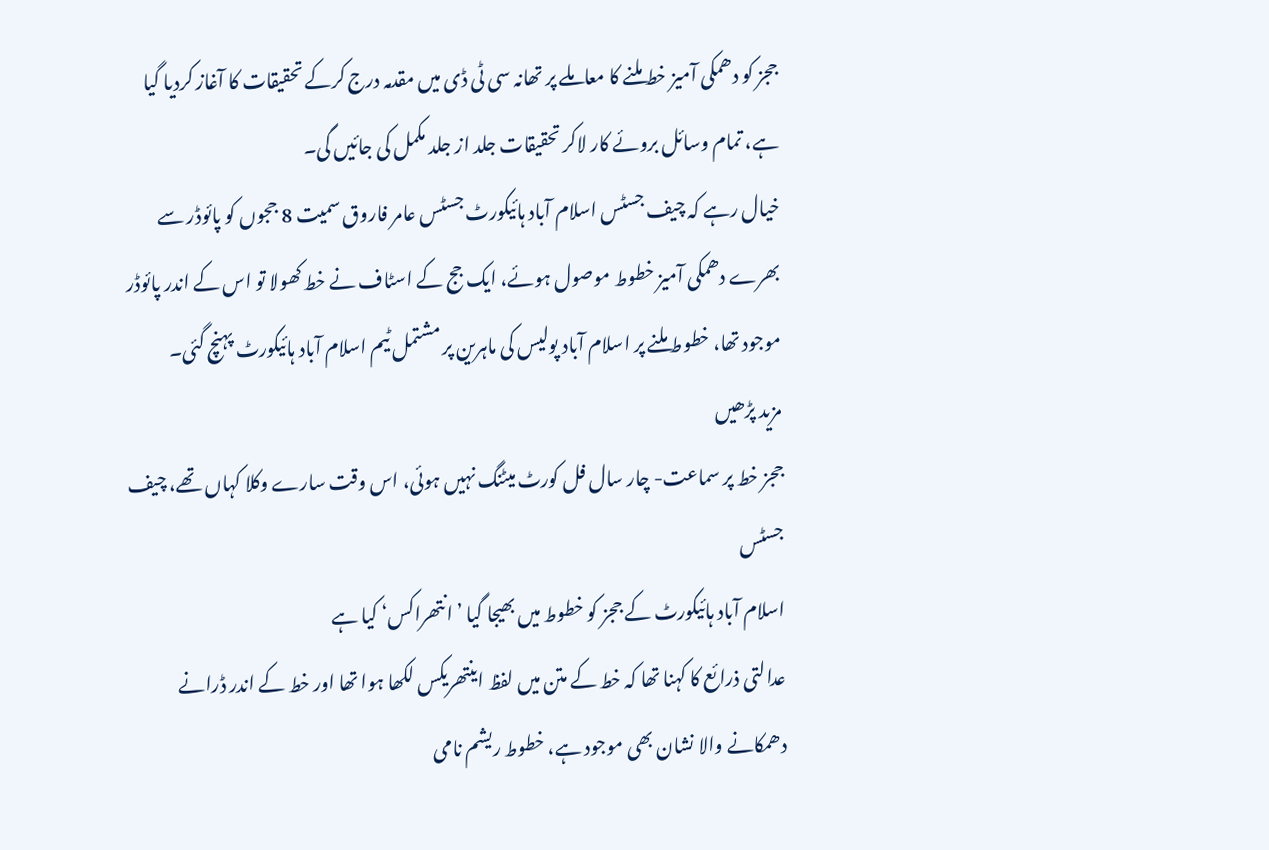ججز کو دھمکی آمیز خط ملنے کا معاملے پر تھانہ سی ٹی ڈی میں مقدمہ درج کرکے تحقیقات کا آغاز کردیا گیا ہے، تمام وسائل بروئے کار لاکر تحقیقات جلد از جلد مکمل کی جائیں گی۔
خیال رہے کہ چیف جسٹس اسلام آباد ہائیکورٹ جسٹس عامر فاروق سمیت 8 ججوں کو پائوڈر سے بھرے دھمکی آمیز خطوط موصول ہوئے، ایک جج کے اسٹاف نے خط کھولا تو اس کے اندر پائوڈر موجود تھا، خطوط ملنے پر اسلام آباد پولیس کی ماہرین پر مشتمل ٹیم اسلام آباد ہائیکورٹ پہنچ گئی۔
مزید پڑھیں
ججز خط پر سماعت- چار سال فل کورٹ میٹنگ نہیں ہوئی، اس وقت سارے وکلا کہاں تھے، چیف جسٹس
اسلام آباد ہائیکورٹ کے ججز کو خطوط میں بھیجا گیا ’انتھراکس‘ کیا ہے
عدالتی ذرائع کا کہنا تھا کہ خط کے متن میں لفظ اینتھریکس لکھا ہوا تھا اور خط کے اندر ڈرانے دھمکانے والا نشان بھی موجود ہے، خطوط ریشم نامی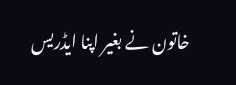خاتون نے بغیر اپنا ایڈریس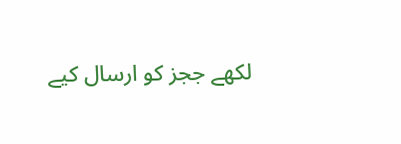لکھے ججز کو ارسال کیے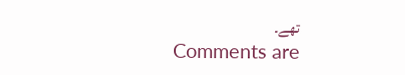تھے۔
Comments are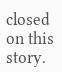closed on this story.